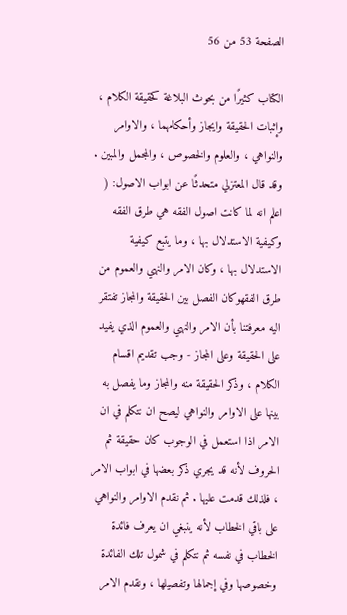الصفحة 53 من 56

الكتاب كثيرًا من بحوث البلاغة كحقيقة الكلام ، وإثبات الحقيقة وايجاز وأحكامهما ، والاوامر والنواهي ، والعلوم والخصوص ، والمجمل والمبين . وقد قال المعتزلي متحدثًا عن ابواب الاصول: ( اعلم انه لما كانت اصول الفقه هي طرق الفقه وكيفية الاستدلال بها ، وما يتبع كيفية الاستدلال بها ، وكان الامر والنهي والعموم من طرق الفقهوكان الفصل بين الحقيقة والمجاز تفتقر اليه معرفتنا بأن الامر والنهي والعموم الذي يفيد على الحقيقة وعلى المجاز - وجب تقديم اقسام الكلام ، وذكر الحقيقة منه والمجاز وما يفصل به بينها على الاوامر والنواهي ليصح ان نتكلم في ان الامر اذا استعمل في الوجوب كان حقيقة ثم الحروف لأنه قد يجري ذكر بعضها في ابواب الامر ، فلذلك قدمت عليها . ثم نقدم الاوامر والنواهي على باقي الخطاب لأنه ينبغي ان يعرف فائدة الخطاب في نفسه ثم نتكلم في شمول تلك الفائدة وخصوصها وفي إجمالها وتفصيلها ، ونقدم الامر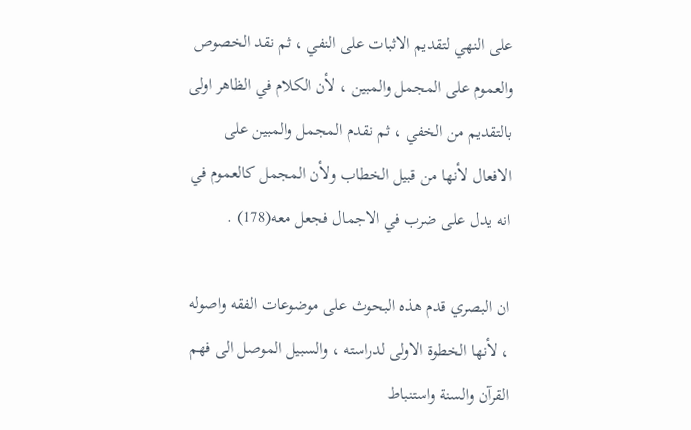على النهي لتقديم الاثبات على النفي ، ثم نقد الخصوص والعموم على المجمل والمبين ، لأن الكلام في الظاهر اولى بالتقديم من الخفي ، ثم نقدم المجمل والمبين على الافعال لأنها من قبيل الخطاب ولأن المجمل كالعموم في انه يدل على ضرب في الاجمال فجعل معه(178) .

ان البصري قدم هذه البحوث على موضوعات الفقه واصوله ، لأنها الخطوة الاولى لدراسته ، والسبيل الموصل الى فهم القرآن والسنة واستنباط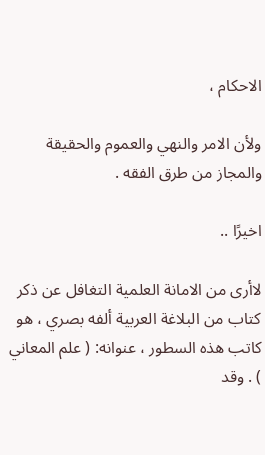الاحكام ،

ولأن الامر والنهي والعموم والحقيقة والمجاز من طرق الفقه .

اخيرًا ..

لاأرى من الامانة العلمية التغافل عن ذكر كتاب من البلاغة العربية ألفه بصري ، هو كاتب هذه السطور ، عنوانه: ( علم المعاني ) . وقد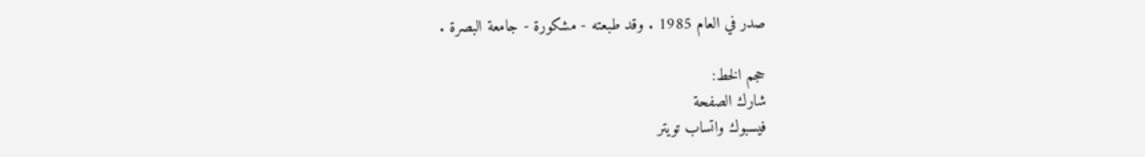صدر في العام 1985 . وقد طبعته - مشكورة - جامعة البصرة .

حجم الخط:
شارك الصفحة
فيسبوك واتساب تويتر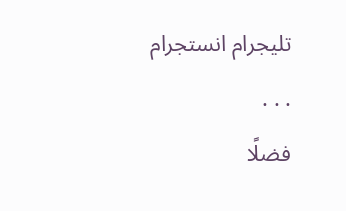تليجرام انستجرام
. . .
فضلًا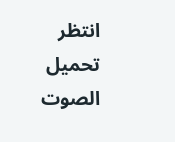انتظر تحميل الصوت